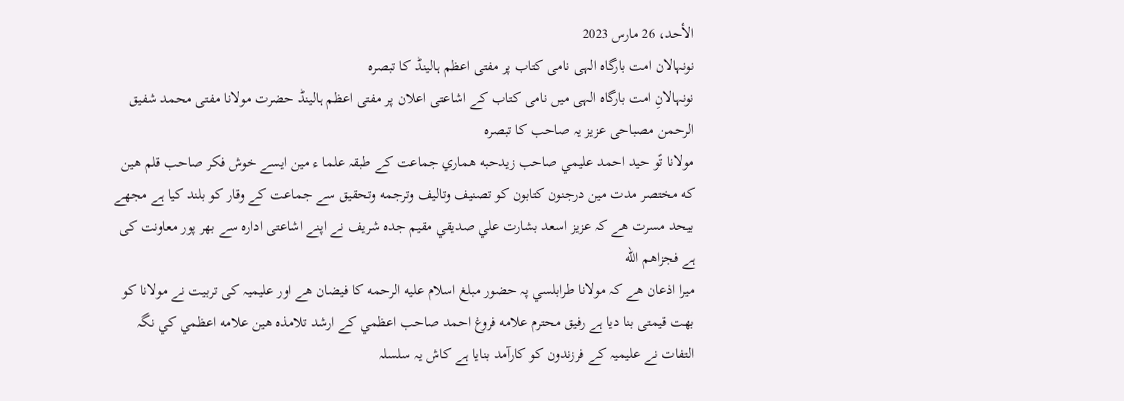الأحد، 26 مارس 2023
نونہالان امت بارگاہ الہی نامی کتاب پر مفتی اعظم ہالینڈ کا تبصرہ
نونہالانِ امت بارگاہ الہی میں نامی کتاب کے اشاعتی اعلان پر مفتی اعظم ہالینڈ حضرت مولانا مفتی محمد شفیق الرحمن مصباحی عزیز یہ صاحب کا تبصرہ
مولانا تًو حيد احمد عليمي صاحب زيدحبه هماري جماعت كے طبقہ علما ء مين ايسے خوش فكر صاحب قلم هين كه مختصر مدت مين درجنون كتابون كو تصنيف وتاليف وترجمه وتحقيق سے جماعت کے وقار کو بلند کیا ہے مجھے بیحد مسرت هے کہ عزيز اسعد بشارت علي صديقي مقيم جده شريف نے اپنے اشاعتی ادارہ سے بھر پور معاونت کی ہے فجزاهم الله
ميرا اذعان هے کہ مولانا طرابلسي پہ حضور مبلغ اسلام عليه الرحمه كا فيضان هے اور علیمیہ کی تربیت نے مولانا کو بھت قیمتی بنا دیا ہے رفيق محترم علامه فروغ احمد صاحب اعظمي کے ارشد تلامذه هين علامه اعظمي كي نگہ التفات نے علیمیہ کے فرزندون کو کارآمد بنایا ہے کاش یہ سلسلہ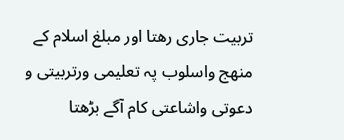تربیت جاری رھتا اور مبلغ اسلام كے منهج واسلوب پہ تعلیمی ورتربیتی و دعوتی واشاعتی کام آگے بڑھتا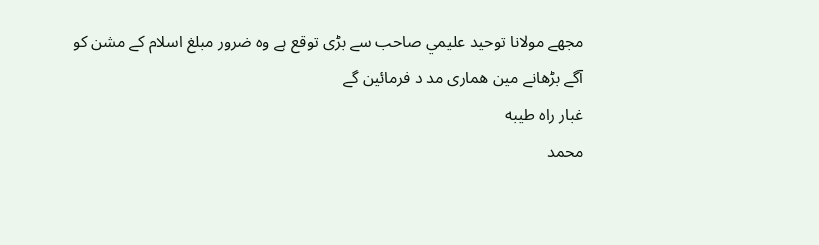مجھے مولانا توحيد عليمي صاحب سے بڑی توقع ہے وہ ضرور مبلغ اسلام كے مشن کو آگے بڑھانے مین ھماری مد د فرمائین گے
غبار راه طيبه
محمد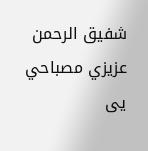شفيق الرحمن عزيزي مصباحي
یی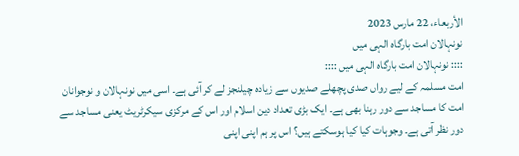الأربعاء، 22 مارس 2023
نونہالان امت بارگاہ الہی میں
:::: نونہالان امت بارگاہ الہی میں ::::
امت مسلمہ کے لیے رواں صدی پچھلے صدیوں سے زیادہ چیلنجز لے کر آئی ہے۔ اسی میں نونہالان و نوجوانان امت کا مساجد سے دور رہنا بھی ہے۔ ایک بڑی تعداد دین اسلام اور اس کے مرکزی سیکرٹریٹ یعنی مساجد سے دور نظر آتی ہے۔ وجوہات کیا کیا ہوسکتے ہیں؟ اس پر ہم اپنی اپنی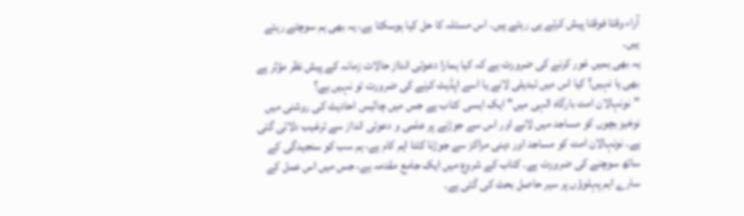آراء وقتا فوقتا پیش کرتے ہی رہتے ہیں۔ اس مسئلہ کا حل کیا ہوسکتا ہے، یہ بھی ہم سوچتے رہتے ہیں۔
یہ بھی ہمیں غور کرنے کی ضرورت ہے کہ کیا ہمارا دعوتی انداز حالات زمانہ کے پیش نظر مؤثر ہے بھی یا نہیں؟ کیا اس میں تبدیلی لانے یا اسے اپڈیٹ کرنے کی ضرورت تو نہیں ہے؟
"نونہالان امت بارگاہ الہی میں" ایک ایسی کتاب ہے جس میں چالیس احادیث کی روشنی میں نوخیز بچوں کو مساجد میں لانے اور اس سے جوڑنے پر علمی و دعوتی انداز سے ترغیب دلائی گئی ہے۔ نونہالان امت کو مساجد اور دینی مراکز سے جوڑنا کتنا اہم کام ہے، ہم سب کو سنجیدگی کے ساتھ سوچنے کی ضرورت ہے۔ کتاب کے شروع میں ایک جامع مقدمہ ہے، جس میں اس عمل کے سارے اہم پہلوؤں پر سیر حاصل بحث کی گئی ہے۔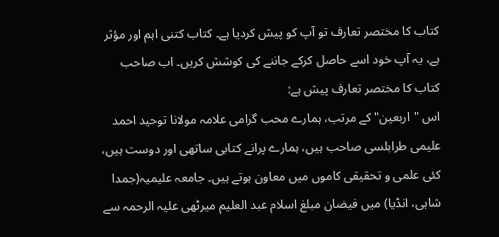کتاب کا مختصر تعارف تو آپ کو پیش کردیا ہے۔ کتاب کتنی اہم اور مؤثر ہے، یہ آپ خود اسے حاصل کرکے جاننے کی کوشش کریں۔ اب صاحب کتاب کا مختصر تعارف پیش ہے:
اس "اربعین" کے مرتب، ہمارے محب گرامی علامہ مولانا توحید احمد علیمی طرابلسی صاحب ہیں، ہمارے پرانے کتابی ساتھی اور دوست ہیں، کئی علمی و تحقیقی کاموں میں معاون ہوتے ہیں۔ جامعہ علیمیہ(جمدا شاہی، انڈیا) میں فیضان مبلغ اسلام عبد العلیم میرٹھی علیہ الرحمہ سے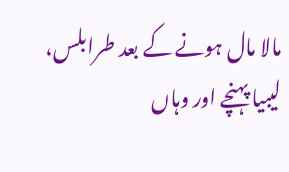مالا مال ہونے کے بعد طرابلس، لیبیا پہنچے اور وہاں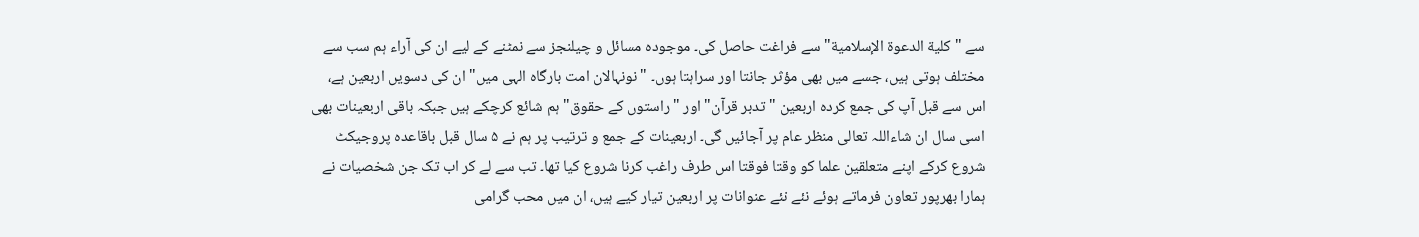سے "كلية الدعوة الإسلامية" سے فراغت حاصل کی۔ موجودہ مسائل و چیلنجز سے نمٹنے کے لیے ان کی آراء ہم سب سے مختلف ہوتی ہیں، جسے میں بھی مؤثر جانتا اور سراہتا ہوں۔ "نونہالان امت بارگاہ الہی میں" ان کی دسویں اربعین ہے، اس سے قبل آپ کی جمع کردہ اربعین "تدبر قرآن" اور "راستوں کے حقوق" ہم شائع کرچکے ہیں جبکہ باقی اربعینات بھی اسی سال ان شاءاللہ تعالی منظر عام پر آجائیں گی۔ اربعینات کے جمع و ترتیب پر ہم نے ۵ سال قبل باقاعدہ پروجیکٹ شروع کرکے اپنے متعلقین علما کو وقتا فوقتا اس طرف راغب کرنا شروع کیا تھا۔ تب سے لے کر اب تک جن شخصیات نے ہمارا بھرپور تعاون فرماتے ہوئے نئے نئے عنوانات پر اربعین تیار کیے ہیں، ان میں محب گرامی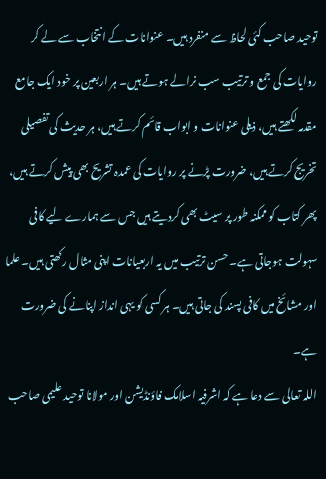توحید صاحب کئی لحاظ سے منفرد ہیں۔ عنوانات کے انتخاب سے لے کر روایات کی جمع و ترتیب سب نرالے ہوتے ہیں۔ ہر اربعین پر خود ایک جامع مقدمہ لکھتے ہیں، ذیلی عنوانات و ابواب قائم کرتے ہیں، ہر حدیث کی تفصیلی تخریج کرتے ہیں، ضرورت پڑنے پر روایات کی عمدہ تشریح بھی پیش کرتے ہیں، پھر کتاب کو ممکنہ طور پر سیٹ بھی کردیتے ہیں جس سے ہمارے لیے کافی سہولت ہوجاتی ہے۔ حسن ترتیب میں یہ اربعیانات اپنی مثال رکھتی ہیں۔ علما اور مشائخ میں کافی پسند کی جاتی ہیں۔ ہر کسی کو یہی انداز اپنانے کی ضرورت ہے۔
اللہ تعالی سے دعا ہے کہ اشرفیہ اسلامک فاؤنڈیشن اور مولانا توحید علیمی صاحب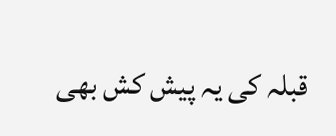قبلہ کی یہ پیش کش بھی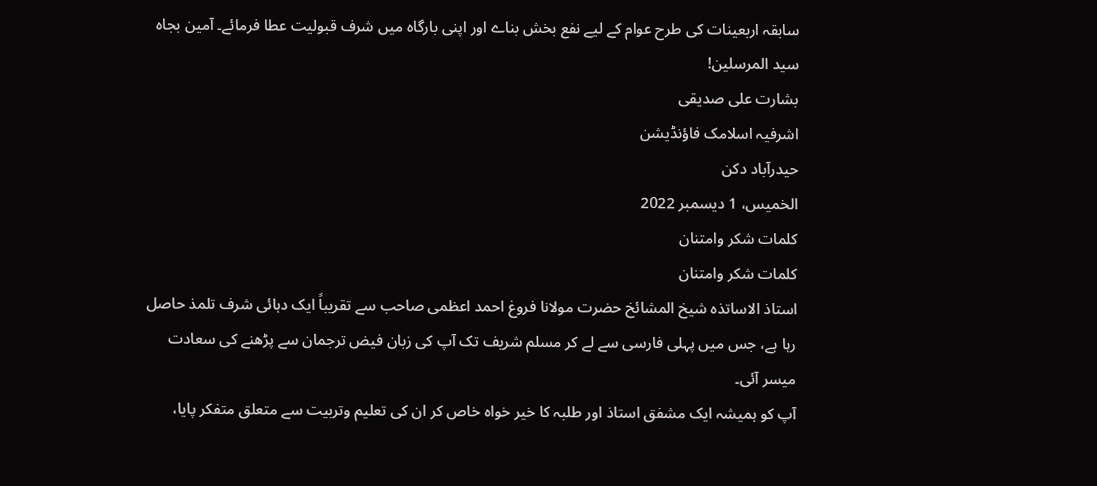سابقہ اربعینات کی طرح عوام کے لیے نفع بخش بناے اور اپنی بارگاہ میں شرف قبولیت عطا فرمائے۔ آمین بجاہ سید المرسلین!
بشارت علی صدیقی
اشرفیہ اسلامک فاؤنڈیشن
حیدرآباد دکن
الخميس، 1 ديسمبر 2022
کلمات شکر وامتنان
کلمات شکر وامتنان
استاذ الاساتذہ شیخ المشائخ حضرت مولانا فروغ احمد اعظمی صاحب سے تقریباً ایک دہائی شرف تلمذ حاصل رہا ہے، جس میں پہلی فارسی سے لے کر مسلم شریف تک آپ کی زبان فیض ترجمان سے پڑھنے کی سعادت میسر آئی۔
آپ کو ہمیشہ ایک مشفق استاذ اور طلبہ کا خیر خواہ خاص کر ان کی تعلیم وتربیت سے متعلق متفکر پایا،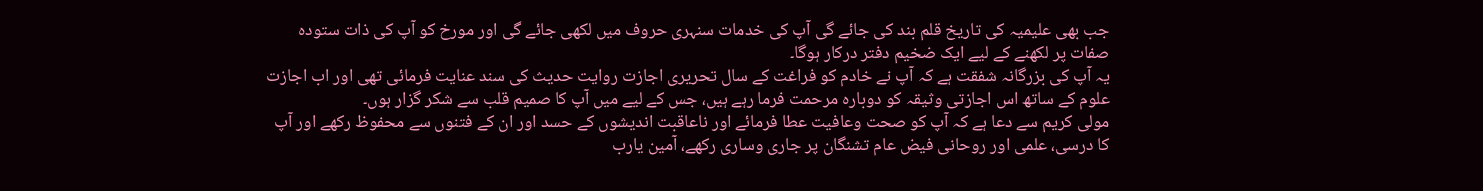جب بھی علیمیہ کی تاریخ قلم بند کی جائے گی آپ کی خدمات سنہری حروف میں لکھی جائے گی اور مورخ کو آپ کی ذات ستودہ صفات پر لکھنے کے لیے ایک ضخیم دفتر درکار ہوگا۔
یہ آپ کی بزرگانہ شفقت ہے کہ آپ نے خادم کو فراغت کے سال تحریری اجازت روایت حدیث کی سند عنایت فرمائی تھی اور اب اجازت علوم کے ساتھ اس اجازتی وثیقہ کو دوبارہ مرحمت فرما رہے ہیں، جس کے لیے میں آپ کا صمیم قلب سے شکر گزار ہوں۔
مولی کریم سے دعا ہے کہ آپ کو صحت وعافیت عطا فرمائے اور ناعاقبت اندیشوں کے حسد اور ان کے فتنوں سے محفوظ رکھے اور آپ کا درسی، علمی اور روحانی فیض عام تشنگان پر جاری وساری رکھے، آمین یارب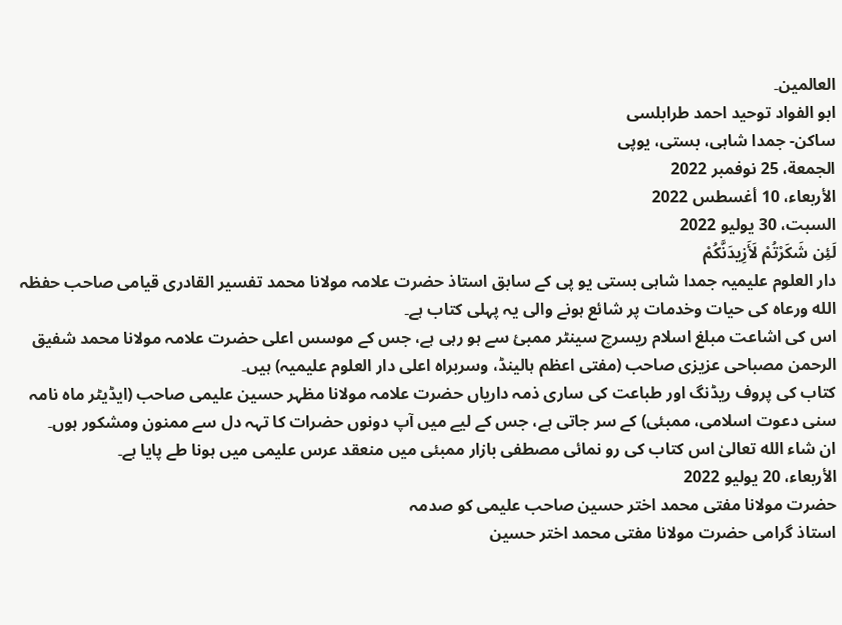العالمین۔
ابو الفواد توحید احمد طرابلسی
ساکن- جمدا شاہی، بستی، یوپی
الجمعة، 25 نوفمبر 2022
الأربعاء، 10 أغسطس 2022
السبت، 30 يوليو 2022
لَئِن شَكَرْتُمْ لَأَزِيدَنَّكُمْ
دار العلوم علیمیہ جمدا شاہی بستی یو پی کے سابق استاذ حضرت علامہ مولانا محمد تفسیر القادری قیامی صاحب حفظہ الله ورعاہ کی حیات وخدمات پر شائع ہونے والی یہ پہلی کتاب ہے۔
اس کی اشاعت مبلغ اسلام ریسرچ سینٹر ممبئ سے ہو رہی ہے، جس کے موسس اعلی حضرت علامہ مولانا محمد شفیق الرحمن مصباحی عزیزی صاحب (مفتی اعظم ہالینڈ، وسربراہ اعلی دار العلوم علیمیہ) ہیں۔
کتاب کی پروف ریڈنگ اور طباعت کی ساری ذمہ داریاں حضرت علامہ مولانا مظہر حسین علیمی صاحب (ایڈیٹر ماہ نامہ سنی دعوت اسلامی، ممبئی) کے سر جاتی ہے، جس کے لیے میں آپ دونوں حضرات کا تہہ دل سے ممنون ومشکور ہوں۔
ان شاء الله تعالیٰ اس کتاب کی رو نمائی مصطفی بازار ممبئی میں منعقد عرس علیمی میں ہونا طے پایا ہے۔
الأربعاء، 20 يوليو 2022
حضرت مولانا مفتی محمد اختر حسین صاحب علیمی کو صدمہ
استاذ گرامی حضرت مولانا مفتی محمد اختر حسین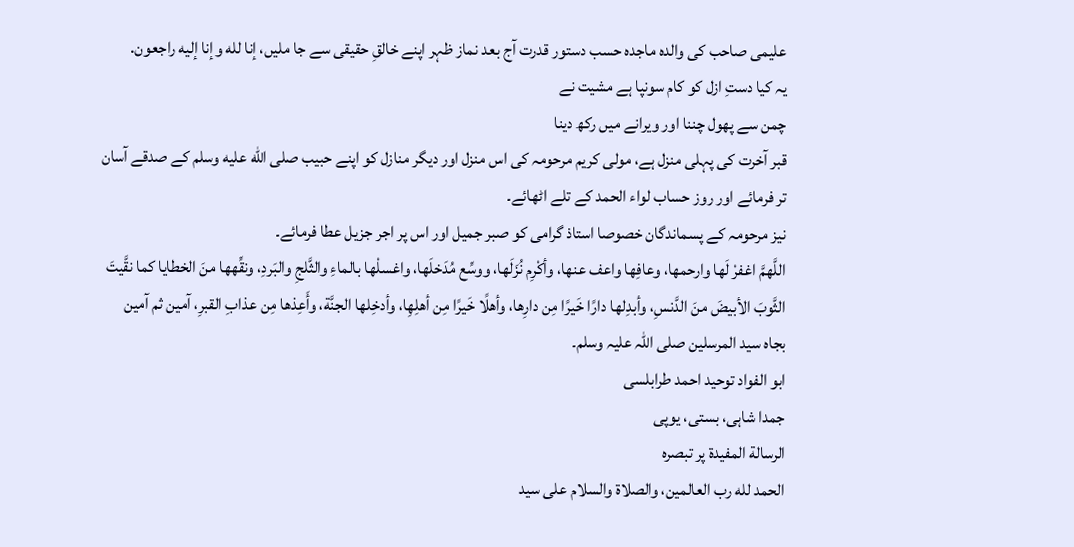علیمی صاحب کی والدہ ماجدہ حسب دستور قدرت آج بعد نماز ظہر اپنے خالقِ حقیقی سے جا ملیں، إنا لله وإنا إليه راجعون.
یہ کیا دستِ ازل کو کام سونپا ہے مشیت نے
چمن سے پھول چننا اور ویرانے میں رکھ دینا
قبر آخرت کی پہلی منزل ہے، مولی کریم مرحومہ کی اس منزل اور دیگر منازل کو اپنے حبیب صلى الله عليه وسلم کے صدقے آسان تر فرمائے اور روز حساب لواء الحمد کے تلے اٹھائے۔
نیز مرحومہ کے پسماندگان خصوصا استاذ گرامی کو صبر جمیل اور اس پر اجر جزیل عطا فرمائے۔
اللَّهمَّ اغفرْ لَها وارحمها، وعافِها واعف عنها، وأكْرِم نُزَلَها، ووسِّع مُدَخلَها، واغسلْها بالماءِ والثَّلجِ والبَردِ، ونقِّهها منَ الخطايا كما نقَّيتَ الثَّوبَ الأبيضَ منَ الدَّنسِ، وأبدِلها دارًا خَيرًا مِن دارِها، وأهلًا خَيرًا مِن أهلِهِا، وأدخِلها الجنَّة، وأَعِذها مِن عذابِ القبرِ، آمین ثم آمین بجاہ سید المرسلین صلی اللہ علیہ وسلم۔
ابو الفواد توحید احمد طرابلسی
جمدا شاہی، بستی، یوپی
الرسالة المفيدة پر تبصرہ
الحمد لله رب العالمين، والصلاة والسلام على سيد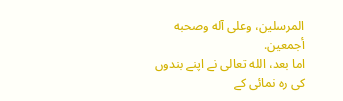المرسلين، وعلى آله وصحبه أجمعين.
اما بعد، الله تعالی نے اپنے بندوں کی رہ نمائی کے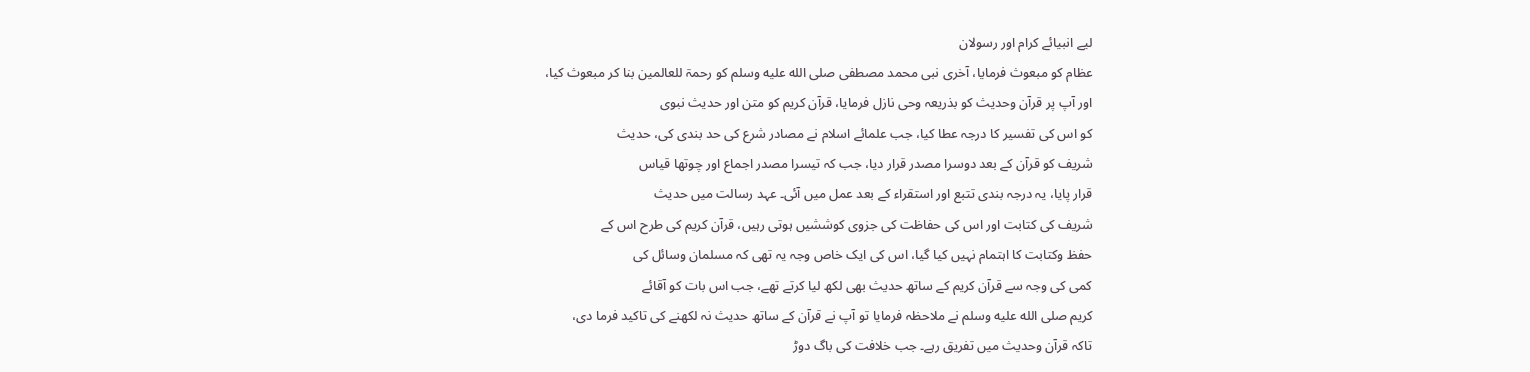لیے انبیائے کرام اور رسولان
عظام کو مبعوث فرمایا، آخری نبی محمد مصطفی صلى الله عليه وسلم کو رحمۃ للعالمین بنا کر مبعوث کیا،
اور آپ پر قرآن وحدیث کو بذریعہ وحی نازل فرمایا، قرآن کریم کو متن اور حدیث نبوی
کو اس کی تفسیر کا درجہ عطا کیا، جب علمائے اسلام نے مصادر شرع کی حد بندی کی، حدیث
شریف کو قرآن کے بعد دوسرا مصدر قرار دیا، جب کہ تیسرا مصدر اجماع اور چوتھا قیاس
قرار پایا، یہ درجہ بندی تتبع اور استقراء کے بعد عمل میں آئی۔ عہد رسالت میں حدیث
شریف کی کتابت اور اس کی حفاظت کی جزوی کوششیں ہوتی رہیں، قرآن کریم کی طرح اس کے
حفظ وکتابت کا اہتمام نہیں کیا گیا، اس کی ایک خاص وجہ یہ تھی کہ مسلمان وسائل کی
کمی کی وجہ سے قرآن کریم کے ساتھ حدیث بھی لکھ لیا کرتے تھے، جب اس بات کو آقائے
کریم صلى الله عليه وسلم نے ملاحظہ فرمایا تو آپ نے قرآن کے ساتھ حدیث نہ لکھنے کی تاکید فرما دی،
تاکہ قرآن وحدیث میں تفریق رہے۔ جب خلافت کی باگ دوڑ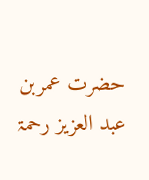حضرت عمربن عبد العزیز رحمۃ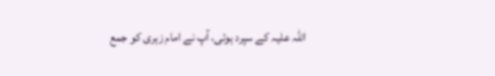اللہ علیہ کے سپرد ہوئی، آپ نے امام زہری کو جمع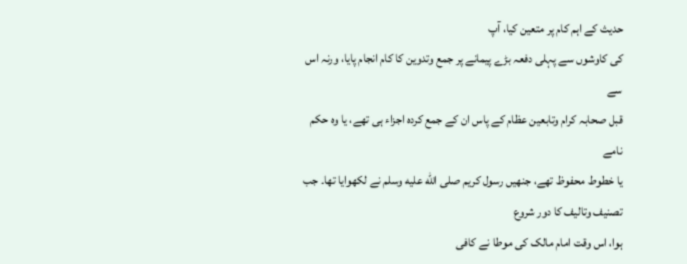حدیث کے اہم کام پر متعین کیا، آپ
کی کاوشوں سے پہلی دفعہ بڑے پیمانے پر جمع وتدوین کا کام انجام پایا، ورنہ اس سے
قبل صحابہ کرام وتابعین عظام کے پاس ان کے جمع کردہ اجزاء ہی تھے، یا وہ حکم نامے
یا خطوط محفوظ تھے، جنھیں رسول کریم صلى الله عليه وسلم نے لکھوایا تھا۔ جب تصنیف وتالیف کا دور شروع
ہوا، اس وقت امام مالک کی موطا نے کافی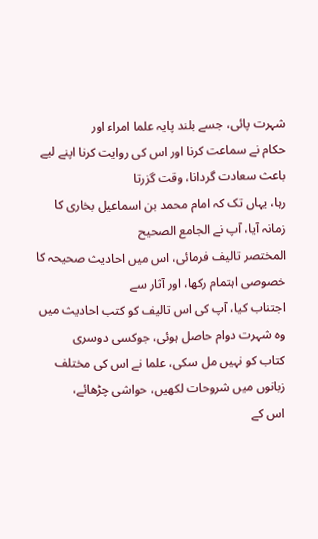شہرت پائی، جسے بلند پایہ علما امراء اور
حکام نے سماعت کرنا اور اس کی روایت کرنا اپنے لیے باعث سعادت گردانا، وقت گزرتا
رہا، یہاں تک کہ امام محمد بن اسماعیل بخاری کا زمانہ آیا، آپ نے الجامع الصحیح
المختصر تالیف فرمائی، اس میں احادیث صحیحہ کا خصوصی اہتمام رکھا، اور آثار سے
اجتناب کیا، آپ کی اس تالیف کو کتب احادیث میں وہ شہرت دوام حاصل ہوئی، جوکسی دوسری
کتاب کو نہیں مل سکی، علما نے اس کی مختلف زبانوں میں شروحات لکھیں، حواشی چڑھائے،
اس کے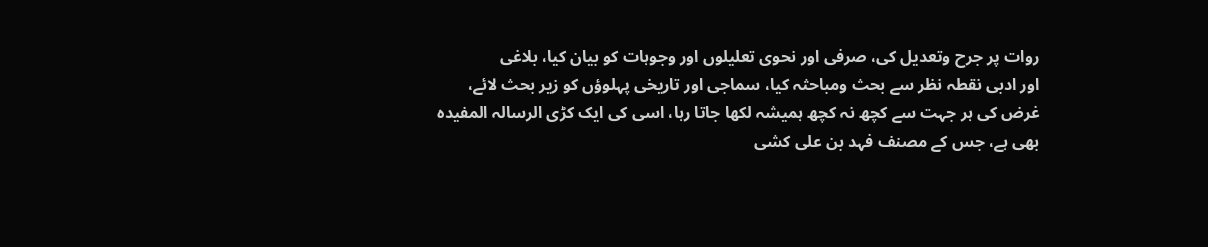روات پر جرح وتعدیل کی، صرفی اور نحوی تعلیلوں اور وجوہات کو بیان کیا، بلاغی
اور ادبی نقطہ نظر سے بحث ومباحثہ کیا، سماجی اور تاریخی پہلوؤں کو زیر بحث لائے،
غرض کی ہر جہت سے کچھ نہ کچھ ہمیشہ لکھا جاتا رہا، اسی کی ایک کڑی الرسالہ المفیدہ
بھی ہے، جس کے مصنف فہد بن علی کشی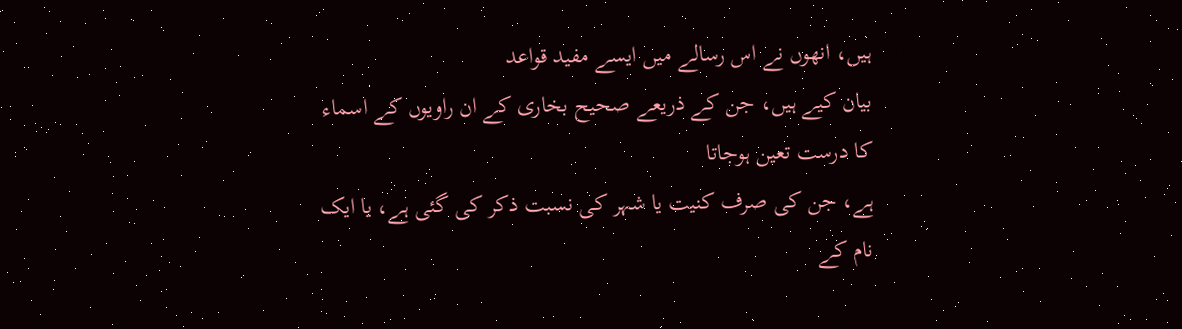ہیں، انھوں نے اس رسالے میں ایسے مفید قواعد
بیان کیے ہیں، جن کے ذریعے صحیح بخاری کے ان راویوں کے اسماء کا درست تعین ہوجاتا
ہے، جن کی صرف کنیت یا شہر کی نسبت ذکر کی گئی ہے، یا ایک نام کے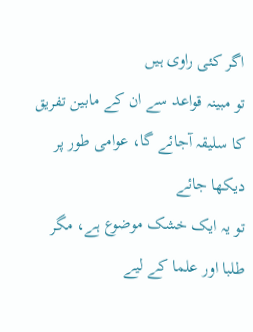اگر کئی راوی ہیں
تو مبینہ قواعد سے ان کے مابین تفریق کا سلیقہ آجائے گا، عوامی طور پر دیکھا جائے
تو یہ ایک خشک موضوع ہے، مگر طلبا اور علما کے لیے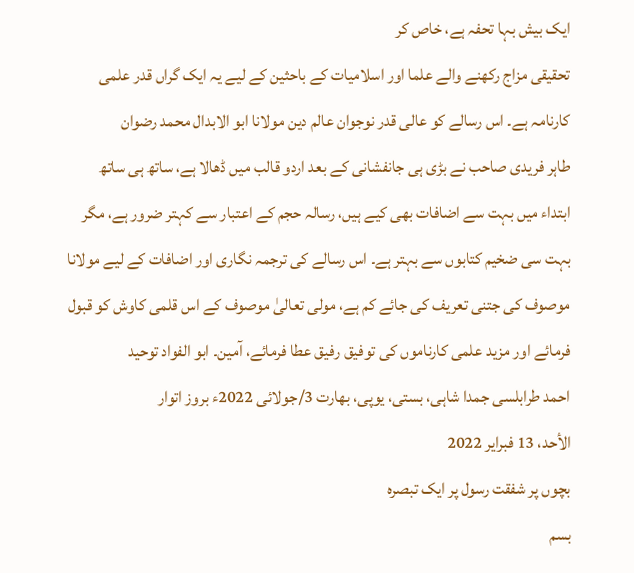ایک بیش بہا تحفہ ہے، خاص کر
تحقیقی مزاج رکھنے والے علما اور اسلامیات کے باحثین کے لیے یہ ایک گراں قدر علمی
کارنامہ ہے۔ اس رسالے کو عالی قدر نوجوان عالم دین مولانا ابو الابدال محمد رضوان
طاہر فریدی صاحب نے بڑی ہی جانفشانی کے بعد اردو قالب میں ڈھالا ہے، ساتھ ہی ساتھ
ابتداء میں بہت سے اضافات بھی کیے ہیں، رسالہ حجم کے اعتبار سے کہتر ضرور ہے، مگر
بہت سی ضخیم کتابوں سے بہتر ہے۔ اس رسالے کی ترجمہ نگاری اور اضافات کے لیے مولانا
موصوف کی جتنی تعریف کی جائے کم ہے، مولی تعالیٰ موصوف کے اس قلمی کاوش کو قبول
فرمائے اور مزید علمی کارناموں کی توفیق رفیق عطا فرمائے، آمین۔ ابو الفواد توحید
احمد طرابلسی جمدا شاہی، بستی، یوپی، بھارت 3/جولائی 2022ء بروز اتوار
الأحد، 13 فبراير 2022
بچوں پر شفقت رسول پر ایک تبصرہ
بسم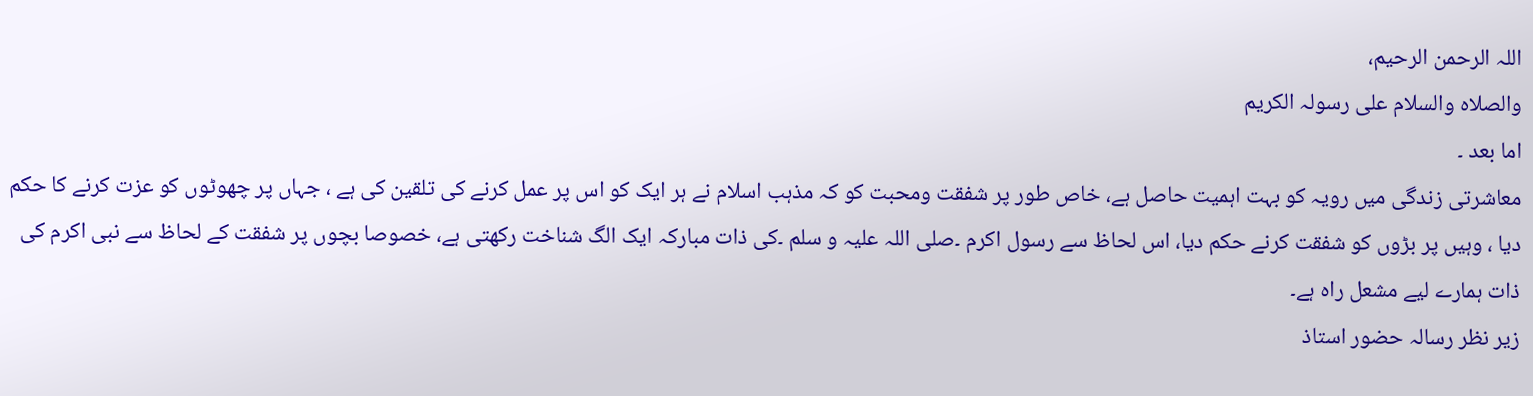اللہ الرحمن الرحیم،
والصلاہ والسلام علی رسولہ الکریم
اما بعد ۔
معاشرتی زندگی میں رویہ کو بہت اہمیت حاصل ہے، خاص طور پر شفقت ومحبت کو کہ مذہب اسلام نے ہر ایک کو اس پر عمل کرنے کی تلقین کی ہے ، جہاں پر چھوٹوں کو عزت کرنے کا حکم دیا ، وہیں پر بڑوں کو شفقت کرنے حکم دیا، اس لحاظ سے رسول اکرم ۔صلی اللہ علیہ و سلم ۔کی ذات مبارکہ ایک الگ شناخت رکھتی ہے، خصوصا بچوں پر شفقت کے لحاظ سے نبی اکرم کی ذات ہمارے لیے مشعل راہ ہے۔
زیر نظر رسالہ حضور استاذ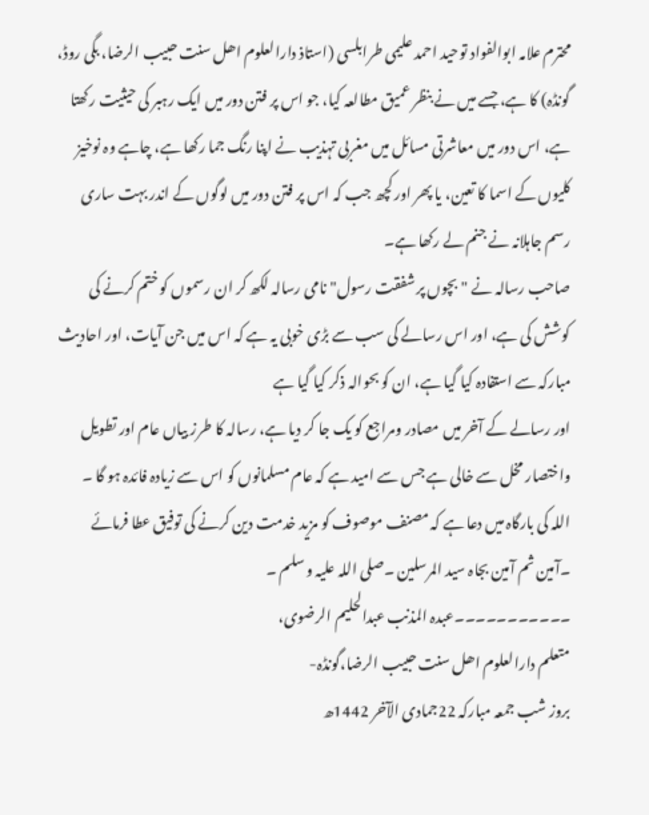محترم علامہ ابوالفواد توحید احمد علیمی طرابلسی (استاذ دارالعلوم اھل سنت حبیب الرضا، بگی روڈ، گونڈہ) کا ہے، جسے میں نے بنظر عمیق مطالعہ کیا، جو اس پر فتن دور میں ایک رہبر کی حیثیت رکھتا ہے، اس دور میں معاشرتی مسائل میں مغربی تہذیب نے اپنا رنگ جما رکھا ہے، چاہے وہ نوخیز کلیوں کے اسما کا تعین، یا پھر اور کچھ جب کہ اس پر فتن دور میں لوگوں کے اندر بہت ساری رسم جاہلانہ نے جنم لے رکھا ہے۔
صاحب رسالہ نے "بچوں پر شفقت رسول" نامی رسالہ لکھ کر ان رسموں کو ختم کرنے کی کوشش کی ہے، اور اس رسالے کی سب سے بڑی خوبی یہ ہے کہ اس میں جن آیات، اور احادیث مبارکہ سے استفادہ کیا گیا ہے، ان کو بحوالہ ذکر کیا گیا ہے
اور رسالے کے آخر میں مصادر ومراجع کو یک جا کر دیا ہے، رسالہ کا طرز بیاں عام اور تطویل واختصار مخل سے خالی ہے جس سے امید ہے کہ عام مسلمانوں کو اس سے زیادہ فائدہ ہو گا ۔
اللہ کی بارگاہ میں دعا ہے کہ مصنف موصوف کو مزید خدمت دین کرنے کی توفیق عطا فرمائے ۔آمین ثم آمین بجاہ سید المرسلین ۔صلی اللہ علیہ و سلم ۔
۔۔۔۔۔۔۔۔۔۔۔عبدہ المذنب عبدالحلیم الرضوی،
متعلم دارالعلوم اھل سنت حبیب الرضا،گونڈہ-
بروز شب جمعہ مبارکہ 22جمادی الآخر 1442ھ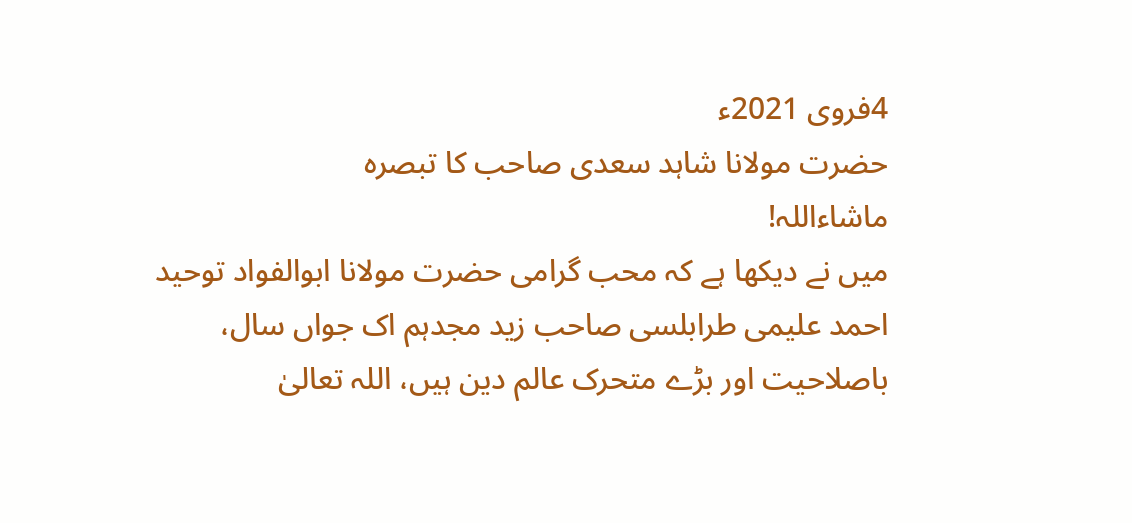4فروی 2021ء
حضرت مولانا شاہد سعدی صاحب کا تبصرہ
ماشاءاللہ!
میں نے دیکھا ہے کہ محب گرامی حضرت مولانا ابوالفواد توحید احمد علیمی طرابلسی صاحب زید مجدہم اک جواں سال، باصلاحیت اور بڑے متحرک عالم دین ہیں، اللہ تعالیٰ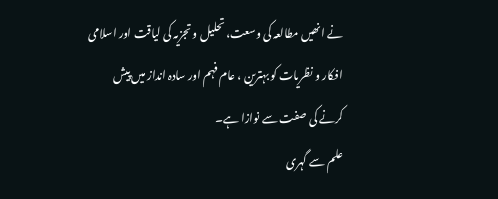نے انھیں مطالعہ کی وسعت، تحلیل و تجزیہ کی لیاقت اور اسلامی افکار و نظریات کو بہترین ، عام فہم اور سادہ انداز میں پیش کرنے کی صفت سے نوازا ہے۔
علم سے گہری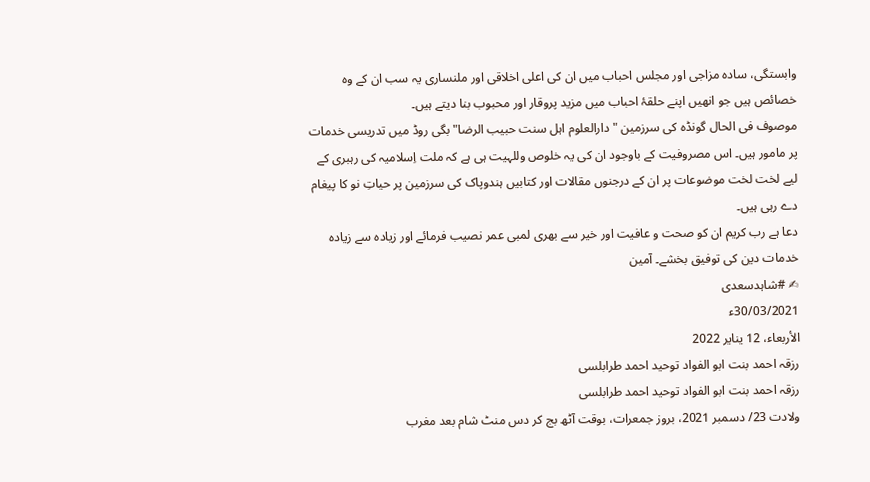وابستگی، سادہ مزاجی اور مجلس احباب میں ان کی اعلی اخلاقی اور ملنساری یہ سب ان کے وہ خصائص ہیں جو انھیں اپنے حلقۂ احباب میں مزید پروقار اور محبوب بنا دیتے ہیں۔
موصوف فی الحال گونڈہ کی سرزمین "دارالعلوم اہل سنت حبیب الرضا" بگی روڈ میں تدریسی خدمات پر مامور ہیں۔ اس مصروفیت کے باوجود ان کی یہ خلوص وللہیت ہی ہے کہ ملت اِسلامیہ کی رہبری کے لیے لخت لخت موضوعات پر ان کے درجنوں مقالات اور کتابیں ہندوپاک کی سرزمین پر حیاتِ نو کا پیغام دے رہی ہیں۔
دعا ہے رب کریم ان کو صحت و عافیت اور خیر سے بھری لمبی عمر نصیب فرمائے اور زیادہ سے زیادہ خدمات دین کی توفیق بخشے۔ آمین
✍ #شاہدسعدی
30/03/2021ء
الأربعاء، 12 يناير 2022
رزقہ احمد بنت ابو الفواد توحید احمد طرابلسی
رزقہ احمد بنت ابو الفواد توحید احمد طرابلسی
ولادت 23/ دسمبر 2021، بروز جمعرات، بوقت آٹھ بج کر دس منٹ شام بعد مغرب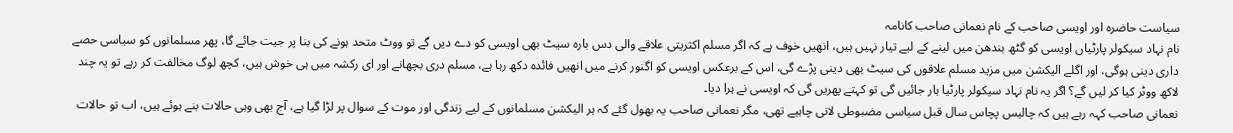سیاست حاضرہ اور اویسی صاحب کے نام نعمانی صاحب کانامہ
نام نہاد سیکولر پارٹیاں اویسی کو گٹھ بندھن میں لینے کے لیے تیار نہیں ہیں، انھیں خوف ہے کہ اگر مسلم اکثریتی علاقے والی دس بارہ سیٹ بھی اویسی کو دے دیں گے تو ووٹ متحد ہونے کی بنا پر جیت جائے گا، پھر مسلمانوں کو سیاسی حصے داری دینی ہوگی، اور اگلے الیکشن میں مزید مسلم علاقوں کی سیٹ بھی دینی پڑے گی، اس کے برعکس اویسی کو اگنور کرنے میں انھیں فائدہ دکھ رہا ہے، مسلم دری بچھانے اور ای رکشہ میں ہی خوش ہیں، کچھ لوگ مخالفت کر رہے تو یہ چند لاکھ ووٹر کیا کر لیں گے؟ اگر یہ نام نہاد سیکولر پارٹیا ہار جائیں گی تو کہتے پھریں گی کہ اویسی نے ہرا دیا۔
نعمانی صاحب کہہ رہے ہیں کہ چالیس پچاس سال قبل سیاسی مضبوطی لانی چاہیے تھی، مگر نعمانی صاحب یہ بھول گئے کہ ہر الیکشن مسلمانوں کے لیے زندگی اور موت کے سوال پر لڑا گیا ہے، آج بھی وہی حالات بنے ہوئے ہیں، اب تو حالات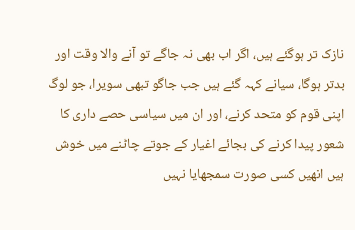نازک تر ہوگئے ہیں، اگر اب بھی نہ جاگے تو آنے والا وقت اور بدتر ہوگا، سیانے کہہ گئے ہیں جب جاگو تبھی سویرا، جو لوگ اپنی قوم کو متحد کرنے، اور ان میں سیاسی حصے داری کا شعور پیدا کرنے کی بجائے اغیار کے جوتے چاٹنے میں خوش ہیں انھیں کسی صورت سمجھایا نہیں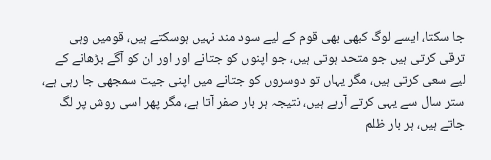جا سکتا، ایسے لوگ کبھی بھی قوم کے لیے سود مند نہیں ہوسکتے ہیں، قومیں وہی ترقی کرتی ہیں جو متحد ہوتی ہیں، جو اپنوں کو جتانے اور اور ان کو آگے بڑھانے کے لیے سعی کرتی ہیں، مگر یہاں تو دوسروں کو جتانے میں اپنی جیت سمجھی جا رہی ہے، ستر سال سے یہی کرتے آرہے ہیں، نتیجہ ہر بار صفر آتا ہے، مگر پھر اسی روش پر لگ جاتے ہیں، ہر بار ظلم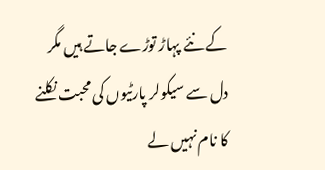کے نئے پہاڑ توڑے جاتے ہیں مگر دل سے سیکولر پارٹیوں کی محبت نکلنے کا نام نہیں لے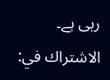رہی ہے۔
الاشتراك في: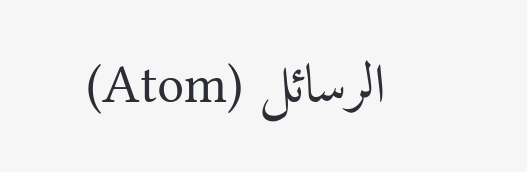الرسائل (Atom)